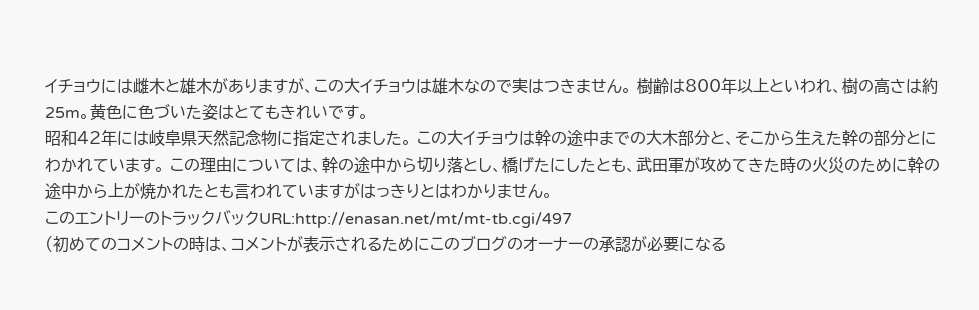イチョウには雌木と雄木がありますが、この大イチョウは雄木なので実はつきません。 樹齢は800年以上といわれ、樹の高さは約25m。黄色に色づいた姿はとてもきれいです。
昭和42年には岐阜県天然記念物に指定されました。 この大イチョウは幹の途中までの大木部分と、そこから生えた幹の部分とにわかれています。 この理由については、幹の途中から切り落とし、橋げたにしたとも、武田軍が攻めてきた時の火災のために幹の途中から上が焼かれたとも言われていますがはっきりとはわかりません。
このエントリーのトラックバックURL:http://enasan.net/mt/mt-tb.cgi/497
(初めてのコメントの時は、コメントが表示されるためにこのブログのオーナーの承認が必要になる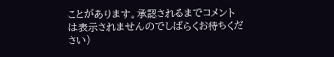ことがあります。承認されるまでコメントは表示されませんのでしばらくお待ちください)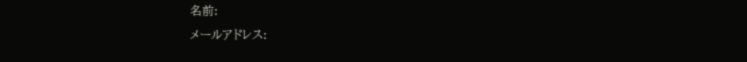名前:
メールアドレス: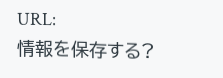URL:
情報を保存する?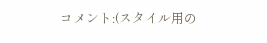コメント:(スタイル用の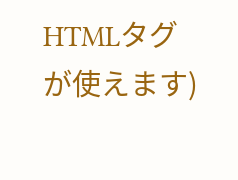HTMLタグが使えます)